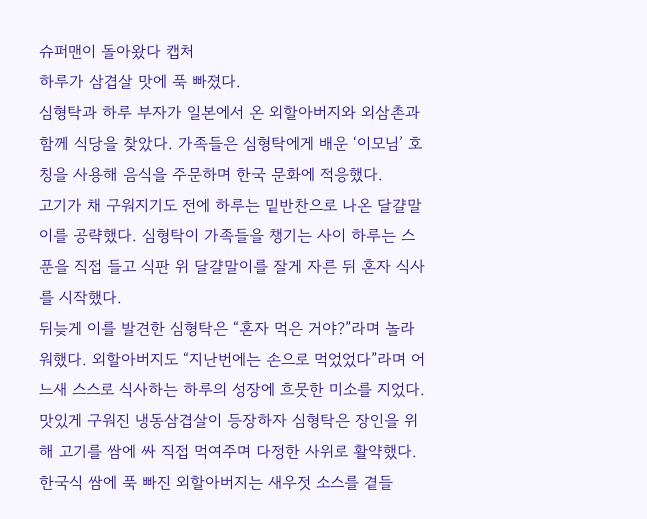슈퍼맨이 돌아왔다 캡처
하루가 삼겹살 맛에 푹 빠졌다.
심형탁과 하루 부자가 일본에서 온 외할아버지와 외삼촌과 함께 식당을 찾았다. 가족들은 심형탁에게 배운 ‘이모님’ 호칭을 사용해 음식을 주문하며 한국 문화에 적응했다.
고기가 채 구워지기도 전에 하루는 밑반찬으로 나온 달걀말이를 공략했다. 심형탁이 가족들을 챙기는 사이 하루는 스푼을 직접 들고 식판 위 달걀말이를 잘게 자른 뒤 혼자 식사를 시작했다.
뒤늦게 이를 발견한 심형탁은 “혼자 먹은 거야?”라며 놀라워했다. 외할아버지도 “지난번에는 손으로 먹었었다”라며 어느새 스스로 식사하는 하루의 성장에 흐뭇한 미소를 지었다.
맛있게 구워진 냉동삼겹살이 등장하자 심형탁은 장인을 위해 고기를 쌈에 싸 직접 먹여주며 다정한 사위로 활약했다. 한국식 쌈에 푹 빠진 외할아버지는 새우젓 소스를 곁들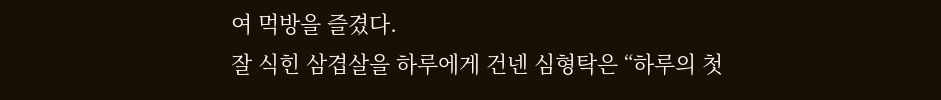여 먹방을 즐겼다.
잘 식힌 삼겹살을 하루에게 건넨 심형탁은 “하루의 첫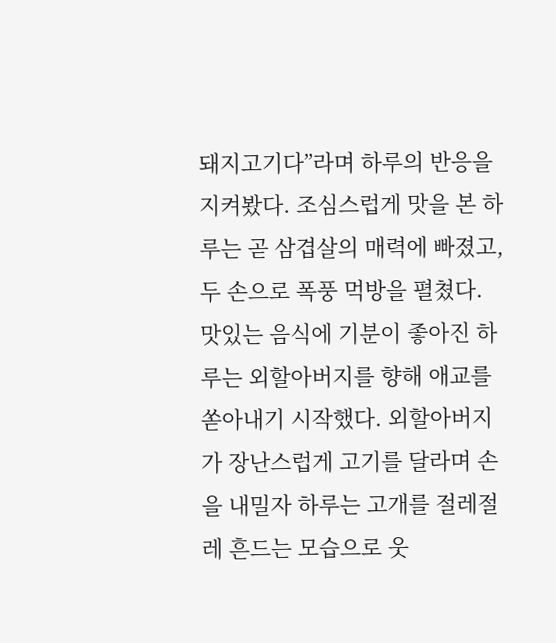돼지고기다”라며 하루의 반응을 지켜봤다. 조심스럽게 맛을 본 하루는 곧 삼겹살의 매력에 빠졌고, 두 손으로 폭풍 먹방을 펼쳤다.
맛있는 음식에 기분이 좋아진 하루는 외할아버지를 향해 애교를 쏟아내기 시작했다. 외할아버지가 장난스럽게 고기를 달라며 손을 내밀자 하루는 고개를 절레절레 흔드는 모습으로 웃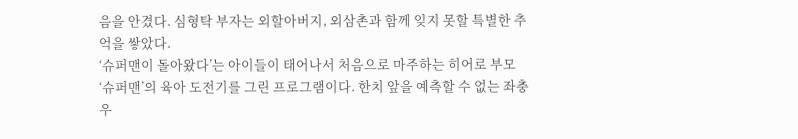음을 안겼다. 심형탁 부자는 외할아버지, 외삼촌과 함께 잊지 못할 특별한 추억을 쌓았다.
‘슈퍼맨이 돌아왔다’는 아이들이 태어나서 처음으로 마주하는 히어로 부모 ‘슈퍼맨’의 육아 도전기를 그린 프로그램이다. 한치 앞을 예측할 수 없는 좌충우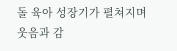돌 육아 성장기가 펼쳐지며 웃음과 감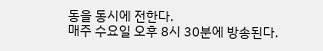동을 동시에 전한다.
매주 수요일 오후 8시 30분에 방송된다.